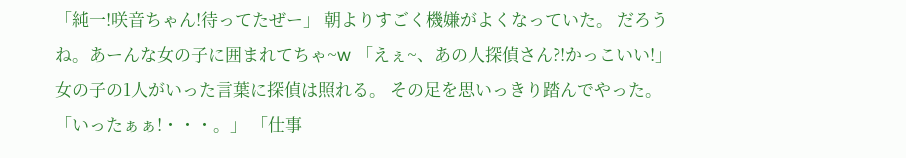「純一!咲音ちゃん!待ってたぜー」 朝よりすごく機嫌がよくなっていた。 だろうね。あーんな女の子に囲まれてちゃ~w 「えぇ~、あの人探偵さん?!かっこいい!」 女の子の1人がいった言葉に探偵は照れる。 その足を思いっきり踏んでやった。 「いったぁぁ!・・・。」 「仕事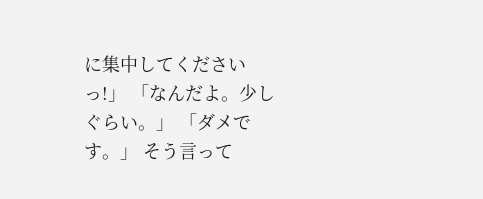に集中してくださいっ!」 「なんだよ。少しぐらい。」 「ダメです。」 そう言って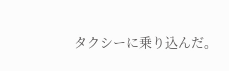タクシーに乗り込んだ。